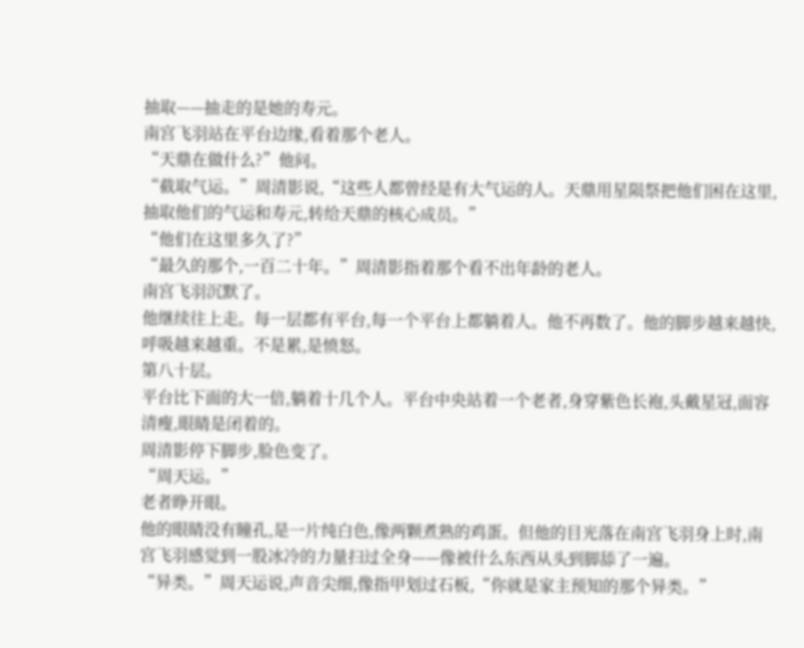抽取——抽走的是她的寿元。
南宫飞羽站在平台边缘,看着那个老人。
“天鼎在做什么?”他问。
“截取气运。”周清影说,“这些人都曾经是有大气运的人。天鼎用星陨祭把他们困在这里,抽取他们的气运和寿元,转给天鼎的核心成员。”
“他们在这里多久了?”
“最久的那个,一百二十年。”周清影指着那个看不出年龄的老人。
南宫飞羽沉默了。
他继续往上走。每一层都有平台,每一个平台上都躺着人。他不再数了。他的脚步越来越快,呼吸越来越重。不是累,是愤怒。
第八十层。
平台比下面的大一倍,躺着十几个人。平台中央站着一个老者,身穿紫色长袍,头戴星冠,面容清瘦,眼睛是闭着的。
周清影停下脚步,脸色变了。
“周天运。”
老者睁开眼。
他的眼睛没有瞳孔,是一片纯白色,像两颗煮熟的鸡蛋。但他的目光落在南宫飞羽身上时,南宫飞羽感觉到一股冰冷的力量扫过全身——像被什么东西从头到脚舔了一遍。
“异类。”周天运说,声音尖细,像指甲划过石板,“你就是家主预知的那个异类。”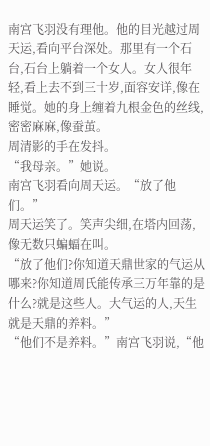南宫飞羽没有理他。他的目光越过周天运,看向平台深处。那里有一个石台,石台上躺着一个女人。女人很年轻,看上去不到三十岁,面容安详,像在睡觉。她的身上缠着九根金色的丝线,密密麻麻,像蚕茧。
周清影的手在发抖。
“我母亲。”她说。
南宫飞羽看向周天运。“放了他们。”
周天运笑了。笑声尖细,在塔内回荡,像无数只蝙蝠在叫。
“放了他们?你知道天鼎世家的气运从哪来?你知道周氏能传承三万年靠的是什么?就是这些人。大气运的人,天生就是天鼎的养料。”
“他们不是养料。”南宫飞羽说,“他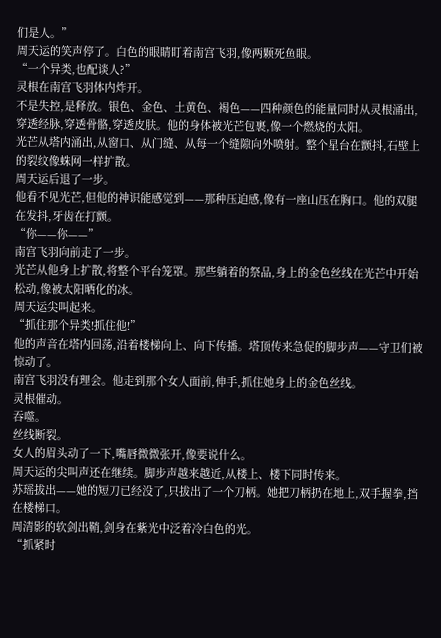们是人。”
周天运的笑声停了。白色的眼睛盯着南宫飞羽,像两颗死鱼眼。
“一个异类,也配谈人?”
灵根在南宫飞羽体内炸开。
不是失控,是释放。银色、金色、土黄色、褐色——四种颜色的能量同时从灵根涌出,穿透经脉,穿透骨骼,穿透皮肤。他的身体被光芒包裹,像一个燃烧的太阳。
光芒从塔内涌出,从窗口、从门缝、从每一个缝隙向外喷射。整个星台在颤抖,石壁上的裂纹像蛛网一样扩散。
周天运后退了一步。
他看不见光芒,但他的神识能感觉到——那种压迫感,像有一座山压在胸口。他的双腿在发抖,牙齿在打颤。
“你——你——”
南宫飞羽向前走了一步。
光芒从他身上扩散,将整个平台笼罩。那些躺着的祭品,身上的金色丝线在光芒中开始松动,像被太阳晒化的冰。
周天运尖叫起来。
“抓住那个异类!抓住他!”
他的声音在塔内回荡,沿着楼梯向上、向下传播。塔顶传来急促的脚步声——守卫们被惊动了。
南宫飞羽没有理会。他走到那个女人面前,伸手,抓住她身上的金色丝线。
灵根催动。
吞噬。
丝线断裂。
女人的眉头动了一下,嘴唇微微张开,像要说什么。
周天运的尖叫声还在继续。脚步声越来越近,从楼上、楼下同时传来。
苏瑶拔出——她的短刀已经没了,只拔出了一个刀柄。她把刀柄扔在地上,双手握拳,挡在楼梯口。
周清影的软剑出鞘,剑身在紫光中泛着冷白色的光。
“抓紧时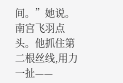间。”她说。
南宫飞羽点头。他抓住第二根丝线,用力一扯——